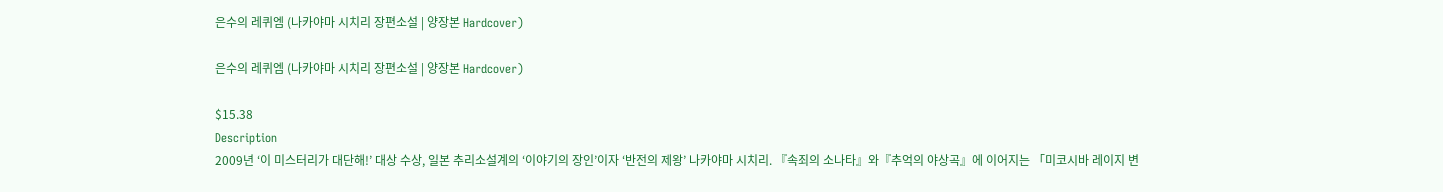은수의 레퀴엠 (나카야마 시치리 장편소설 | 양장본 Hardcover)

은수의 레퀴엠 (나카야마 시치리 장편소설 | 양장본 Hardcover)

$15.38
Description
2009년 ‘이 미스터리가 대단해!’ 대상 수상, 일본 추리소설계의 ‘이야기의 장인’이자 ‘반전의 제왕’ 나카야마 시치리. 『속죄의 소나타』와『추억의 야상곡』에 이어지는 「미코시바 레이지 변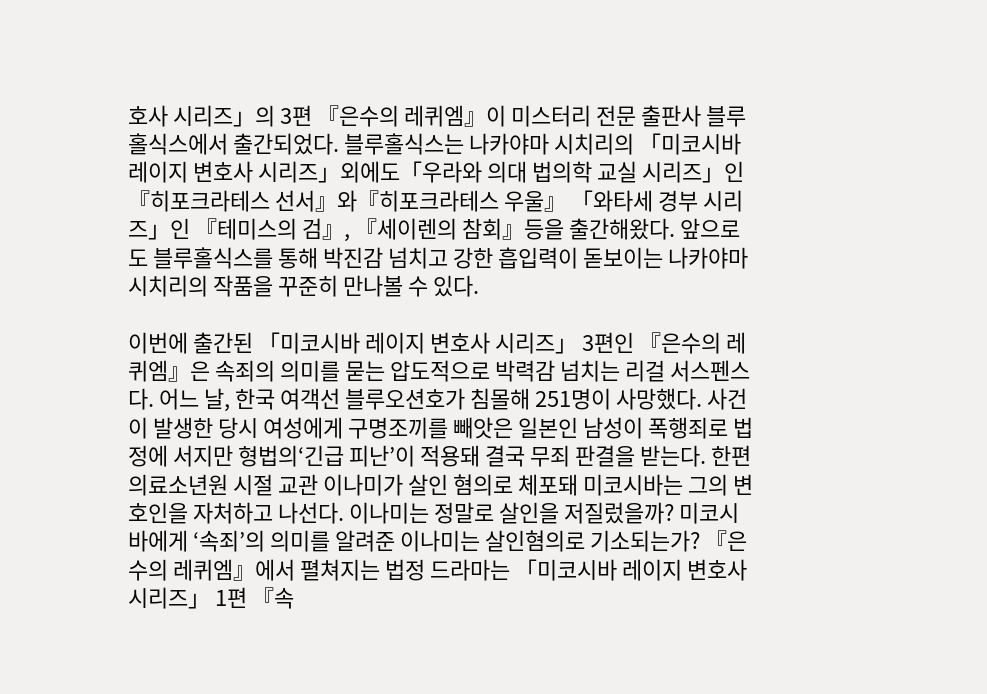호사 시리즈」의 3편 『은수의 레퀴엠』이 미스터리 전문 출판사 블루홀식스에서 출간되었다. 블루홀식스는 나카야마 시치리의 「미코시바 레이지 변호사 시리즈」외에도「우라와 의대 법의학 교실 시리즈」인『히포크라테스 선서』와『히포크라테스 우울』 「와타세 경부 시리즈」인 『테미스의 검』, 『세이렌의 참회』등을 출간해왔다. 앞으로도 블루홀식스를 통해 박진감 넘치고 강한 흡입력이 돋보이는 나카야마 시치리의 작품을 꾸준히 만나볼 수 있다.

이번에 출간된 「미코시바 레이지 변호사 시리즈」 3편인 『은수의 레퀴엠』은 속죄의 의미를 묻는 압도적으로 박력감 넘치는 리걸 서스펜스다. 어느 날, 한국 여객선 블루오션호가 침몰해 251명이 사망했다. 사건이 발생한 당시 여성에게 구명조끼를 빼앗은 일본인 남성이 폭행죄로 법정에 서지만 형법의‘긴급 피난’이 적용돼 결국 무죄 판결을 받는다. 한편 의료소년원 시절 교관 이나미가 살인 혐의로 체포돼 미코시바는 그의 변호인을 자처하고 나선다. 이나미는 정말로 살인을 저질렀을까? 미코시바에게 ‘속죄’의 의미를 알려준 이나미는 살인혐의로 기소되는가? 『은수의 레퀴엠』에서 펼쳐지는 법정 드라마는 「미코시바 레이지 변호사 시리즈」 1편 『속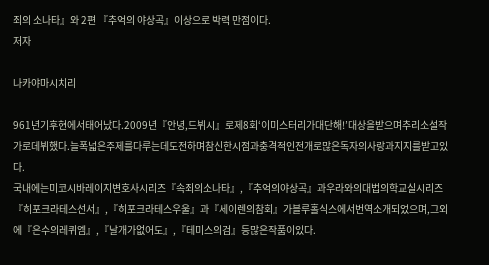죄의 소나타』와 2편 『추억의 야상곡』이상으로 박력 만점이다.
저자

나카야마시치리

961년기후현에서태어났다.2009년『안녕,드뷔시』로제8회‘이미스터리가대단해!’대상을받으며추리소설작가로데뷔했다.늘폭넓은주제를다루는데도전하며참신한시점과충격적인전개로많은독자의사랑과지지를받고있다.
국내에는미코시바레이지변호사시리즈『속죄의소나타』,『추억의야상곡』과우라와의대법의학교실시리즈『히포크라테스선서』,『히포크라테스우울』과『세이렌의참회』가블루홀식스에서번역소개되었으며,그외에『은수의레퀴엠』,『날개가없어도』,『테미스의검』등많은작품이있다.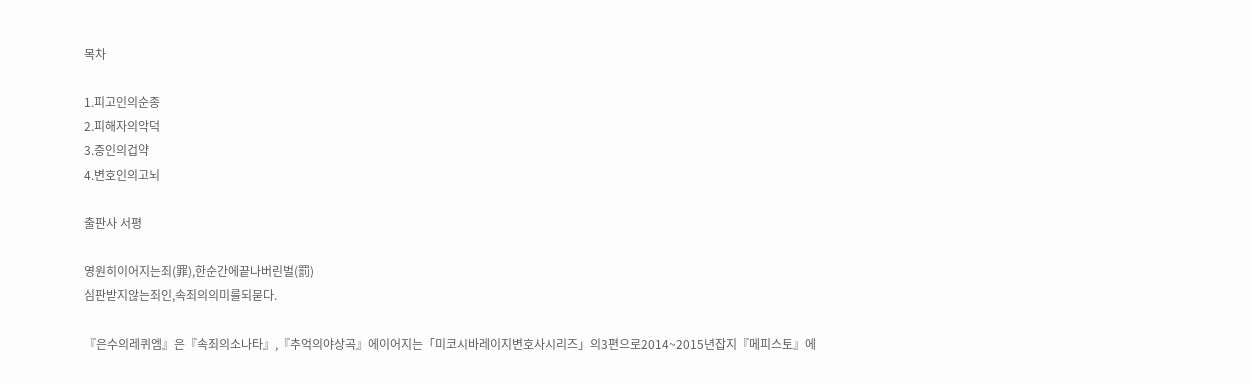목차

1.피고인의순종
2.피해자의악덕
3.증인의겁약
4.변호인의고뇌

출판사 서평

영원히이어지는죄(罪),한순간에끝나버린벌(罰)
심판받지않는죄인,속죄의의미를되묻다.

『은수의레퀴엠』은『속죄의소나타』,『추억의야상곡』에이어지는「미코시바레이지변호사시리즈」의3편으로2014~2015년잡지『메피스토』에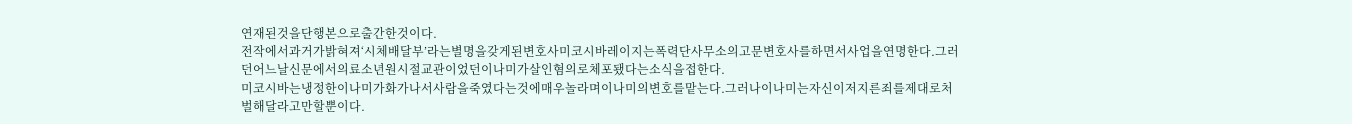연재된것을단행본으로출간한것이다.
전작에서과거가밝혀져‘시체배달부’라는별명을갖게된변호사미코시바레이지는폭력단사무소의고문변호사를하면서사업을연명한다.그러던어느날신문에서의료소년원시절교관이었던이나미가살인혐의로체포됐다는소식을접한다.
미코시바는냉정한이나미가화가나서사람을죽였다는것에매우놀라며이나미의변호를맡는다.그러나이나미는자신이저지른죄를제대로처벌해달라고만할뿐이다.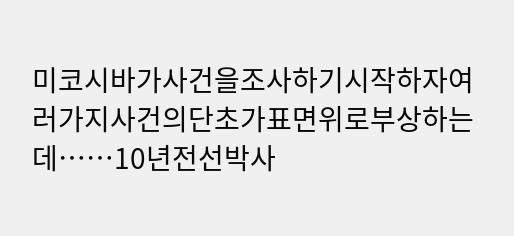미코시바가사건을조사하기시작하자여러가지사건의단초가표면위로부상하는데……10년전선박사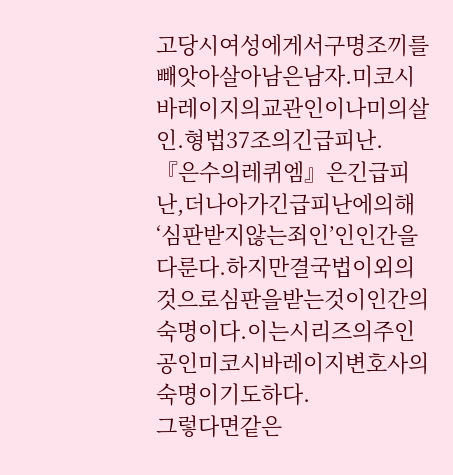고당시여성에게서구명조끼를빼앗아살아남은남자.미코시바레이지의교관인이나미의살인.형법37조의긴급피난.
『은수의레퀴엠』은긴급피난,더나아가긴급피난에의해‘심판받지않는죄인’인인간을다룬다.하지만결국법이외의것으로심판을받는것이인간의숙명이다.이는시리즈의주인공인미코시바레이지변호사의숙명이기도하다.
그렇다면같은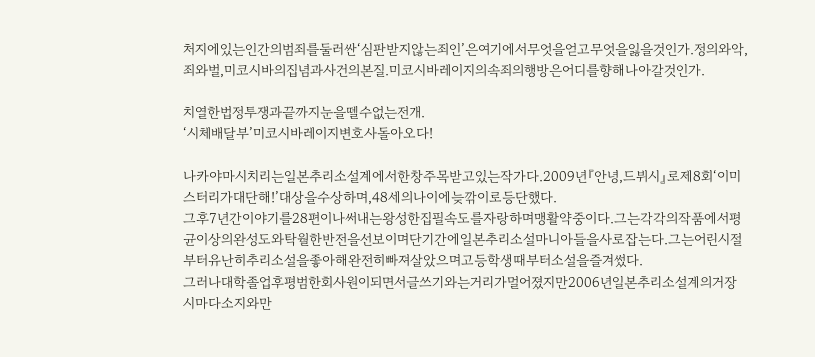처지에있는인간의범죄를둘러싼‘심판받지않는죄인’은여기에서무엇을얻고무엇을잃을것인가.정의와악,죄와벌,미코시바의집념과사건의본질.미코시바레이지의속죄의행방은어디를향해나아갈것인가.

치열한법정투쟁과끝까지눈을뗄수없는전개.
‘시체배달부’미코시바레이지변호사돌아오다!

나카야마시치리는일본추리소설계에서한창주목받고있는작가다.2009년『안녕,드뷔시』로제8회‘이미스터리가대단해!’대상을수상하며,48세의나이에늦깎이로등단했다.
그후7년간이야기를28편이나써내는왕성한집필속도를자랑하며맹활약중이다.그는각각의작품에서평균이상의완성도와탁월한반전을선보이며단기간에일본추리소설마니아들을사로잡는다.그는어린시절부터유난히추리소설을좋아해완전히빠져살았으며고등학생때부터소설을즐겨썼다.
그러나대학졸업후평범한회사원이되면서글쓰기와는거리가멀어졌지만2006년일본추리소설계의거장시마다소지와만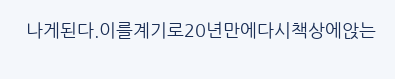나게된다.이를계기로20년만에다시책상에앉는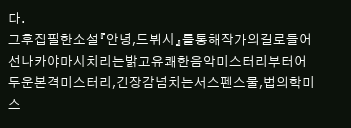다.
그후집필한소설『안녕,드뷔시』를통해작가의길로들어선나카야마시치리는밝고유쾌한음악미스터리부터어두운본격미스터리,긴장감넘치는서스펜스물,법의학미스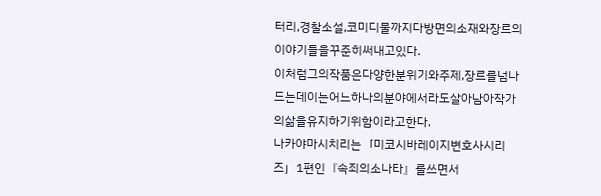터리,경찰소설,코미디물까지다방면의소재와장르의이야기들을꾸준히써내고있다.
이처럼그의작품은다양한분위기와주제,장르를넘나드는데이는어느하나의분야에서라도살아남아작가의삶을유지하기위함이라고한다.
나카야마시치리는「미코시바레이지변호사시리즈」1편인『속죄의소나타』를쓰면서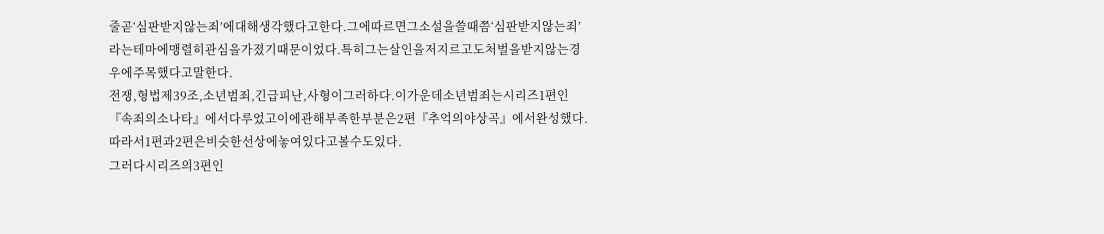줄곧‘심판받지않는죄’에대해생각했다고한다.그에따르면그소설을쓸때쯤‘심판받지않는죄’라는테마에맹렬히관심을가졌기때문이었다.특히그는살인을저지르고도처벌을받지않는경우에주목했다고말한다.
전쟁,형법제39조,소년범죄,긴급피난,사형이그러하다.이가운데소년범죄는시리즈1편인『속죄의소나타』에서다루었고이에관해부족한부분은2편『추억의야상곡』에서완성했다.따라서1편과2편은비슷한선상에놓여있다고볼수도있다.
그러다시리즈의3편인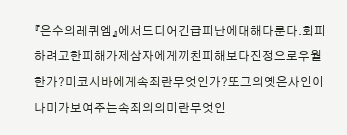『은수의레퀴엠』에서드디어긴급피난에대해다룬다.회피하려고한피해가제삼자에게끼친피해보다진정으로우월한가?미코시바에게속죄란무엇인가?또그의옛은사인이나미가보여주는속죄의의미란무엇인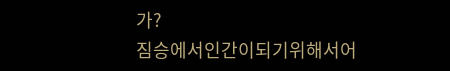가?
짐승에서인간이되기위해서어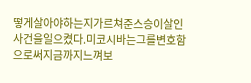떻게살아야하는지가르쳐준스승이살인사건을일으켰다.미코시바는그를변호함으로써지금까지느껴보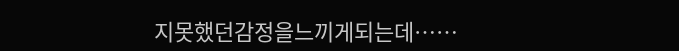지못했던감정을느끼게되는데……